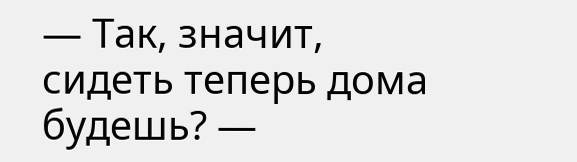— Так, значит, сидеть теперь дома будешь? —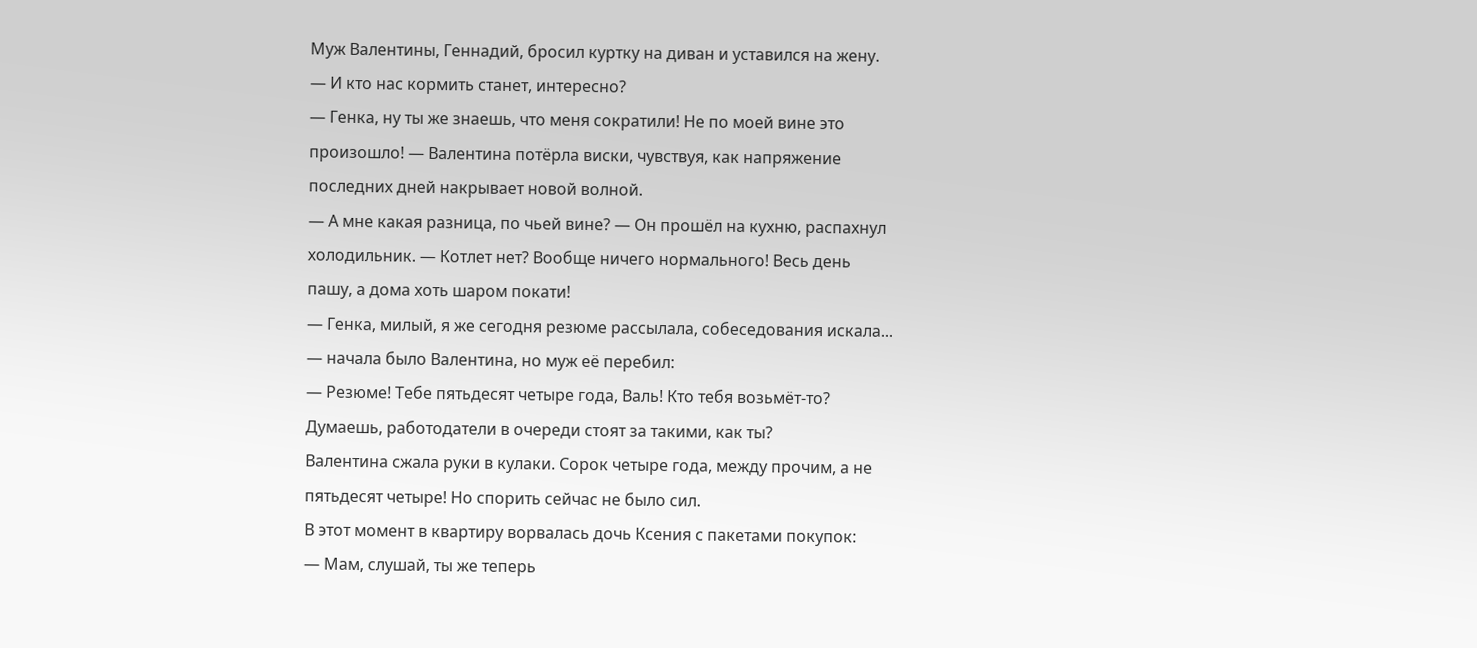Муж Валентины, Геннадий, бросил куртку на диван и уставился на жену. — И кто нас кормить станет, интересно?
— Генка, ну ты же знаешь, что меня сократили! Не по моей вине это произошло! — Валентина потёрла виски, чувствуя, как напряжение последних дней накрывает новой волной.
— А мне какая разница, по чьей вине? — Он прошёл на кухню, распахнул холодильник. — Котлет нет? Вообще ничего нормального! Весь день пашу, а дома хоть шаром покати!
— Генка, милый, я же сегодня резюме рассылала, собеседования искала... — начала было Валентина, но муж её перебил:
— Резюме! Тебе пятьдесят четыре года, Валь! Кто тебя возьмёт-то? Думаешь, работодатели в очереди стоят за такими, как ты?
Валентина сжала руки в кулаки. Сорок четыре года, между прочим, а не пятьдесят четыре! Но спорить сейчас не было сил.
В этот момент в квартиру ворвалась дочь Ксения с пакетами покупок:
— Мам, слушай, ты же теперь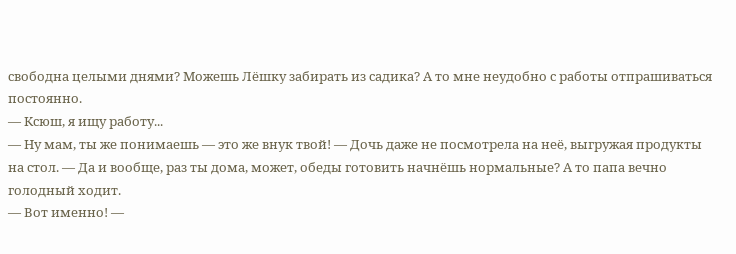свободна целыми днями? Можешь Лёшку забирать из садика? А то мне неудобно с работы отпрашиваться постоянно.
— Ксюш, я ищу работу...
— Ну мам, ты же понимаешь — это же внук твой! — Дочь даже не посмотрела на неё, выгружая продукты на стол. — Да и вообще, раз ты дома, может, обеды готовить начнёшь нормальные? А то папа вечно голодный ходит.
— Вот именно! —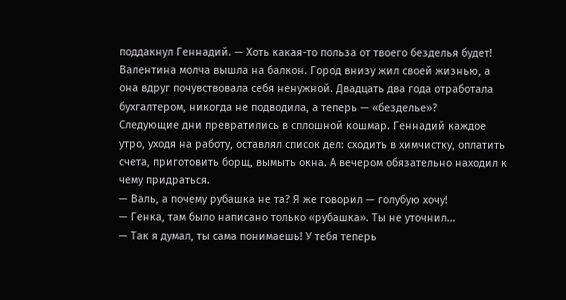поддакнул Геннадий. — Хоть какая-то польза от твоего безделья будет!
Валентина молча вышла на балкон. Город внизу жил своей жизнью, а она вдруг почувствовала себя ненужной. Двадцать два года отработала бухгалтером, никогда не подводила, а теперь — «безделье»?
Следующие дни превратились в сплошной кошмар. Геннадий каждое утро, уходя на работу, оставлял список дел: сходить в химчистку, оплатить счета, приготовить борщ, вымыть окна. А вечером обязательно находил к чему придраться.
— Валь, а почему рубашка не та? Я же говорил — голубую хочу!
— Генка, там было написано только «рубашка». Ты не уточнил...
— Так я думал, ты сама понимаешь! У тебя теперь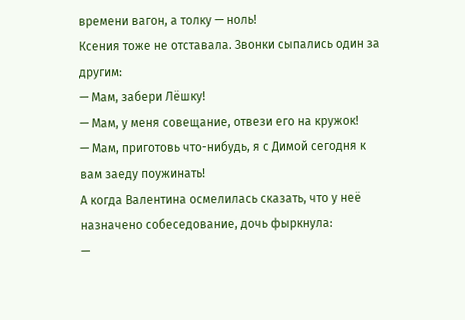времени вагон, а толку — ноль!
Ксения тоже не отставала. Звонки сыпались один за другим:
— Мам, забери Лёшку!
— Мам, у меня совещание, отвези его на кружок!
— Мам, приготовь что-нибудь, я с Димой сегодня к вам заеду поужинать!
А когда Валентина осмелилась сказать, что у неё назначено собеседование, дочь фыркнула:
—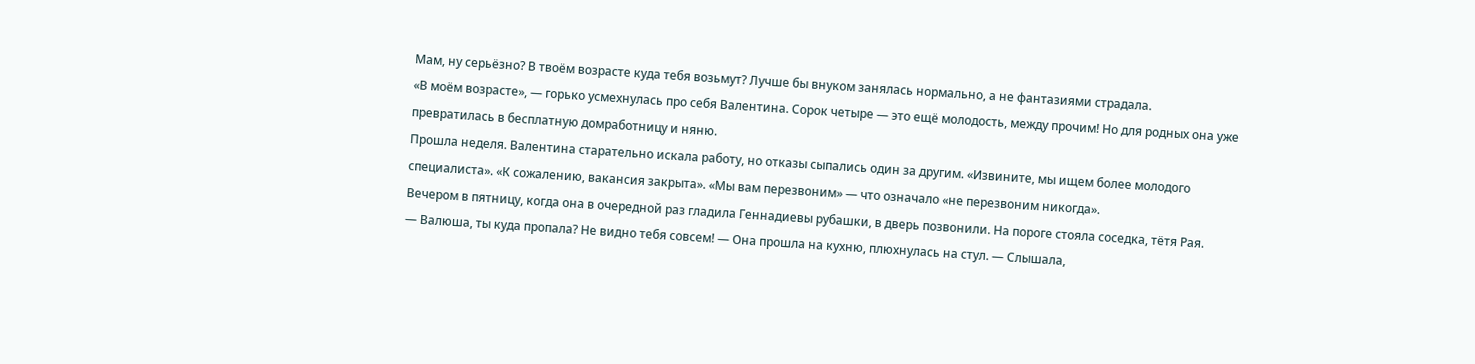Мам, ну серьёзно? В твоём возрасте куда тебя возьмут? Лучше бы внуком занялась нормально, а не фантазиями страдала.
«В моём возрасте», — горько усмехнулась про себя Валентина. Сорок четыре — это ещё молодость, между прочим! Но для родных она уже превратилась в бесплатную домработницу и няню.
Прошла неделя. Валентина старательно искала работу, но отказы сыпались один за другим. «Извините, мы ищем более молодого специалиста». «К сожалению, вакансия закрыта». «Мы вам перезвоним» — что означало «не перезвоним никогда».
Вечером в пятницу, когда она в очередной раз гладила Геннадиевы рубашки, в дверь позвонили. На пороге стояла соседка, тётя Рая.
— Валюша, ты куда пропала? Не видно тебя совсем! — Она прошла на кухню, плюхнулась на стул. — Слышала,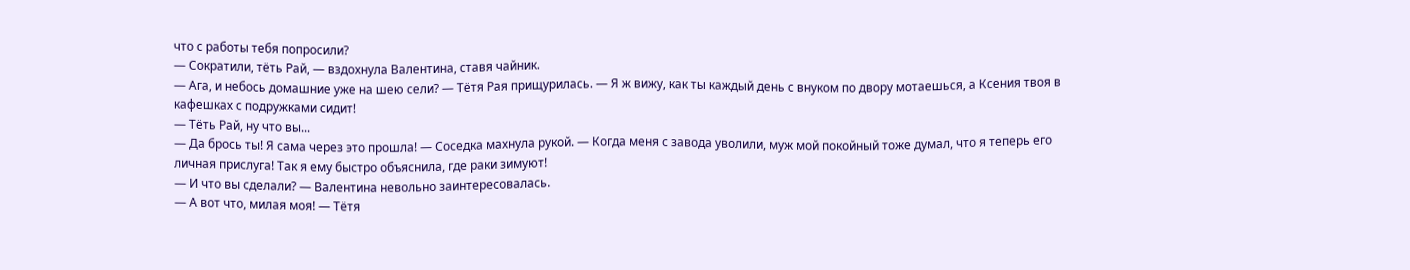что с работы тебя попросили?
— Сократили, тёть Рай, — вздохнула Валентина, ставя чайник.
— Ага, и небось домашние уже на шею сели? — Тётя Рая прищурилась. — Я ж вижу, как ты каждый день с внуком по двору мотаешься, а Ксения твоя в кафешках с подружками сидит!
— Тёть Рай, ну что вы...
— Да брось ты! Я сама через это прошла! — Соседка махнула рукой. — Когда меня с завода уволили, муж мой покойный тоже думал, что я теперь его личная прислуга! Так я ему быстро объяснила, где раки зимуют!
— И что вы сделали? — Валентина невольно заинтересовалась.
— А вот что, милая моя! — Тётя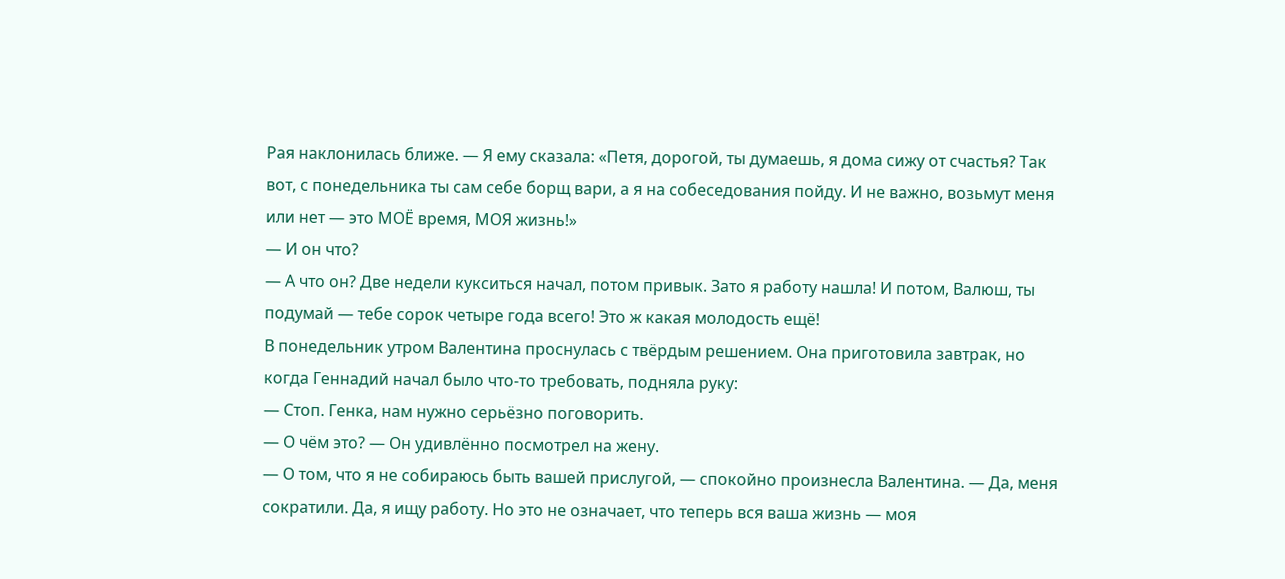Рая наклонилась ближе. — Я ему сказала: «Петя, дорогой, ты думаешь, я дома сижу от счастья? Так вот, с понедельника ты сам себе борщ вари, а я на собеседования пойду. И не важно, возьмут меня или нет — это МОЁ время, МОЯ жизнь!»
— И он что?
— А что он? Две недели кукситься начал, потом привык. Зато я работу нашла! И потом, Валюш, ты подумай — тебе сорок четыре года всего! Это ж какая молодость ещё!
В понедельник утром Валентина проснулась с твёрдым решением. Она приготовила завтрак, но когда Геннадий начал было что-то требовать, подняла руку:
— Стоп. Генка, нам нужно серьёзно поговорить.
— О чём это? — Он удивлённо посмотрел на жену.
— О том, что я не собираюсь быть вашей прислугой, — спокойно произнесла Валентина. — Да, меня сократили. Да, я ищу работу. Но это не означает, что теперь вся ваша жизнь — моя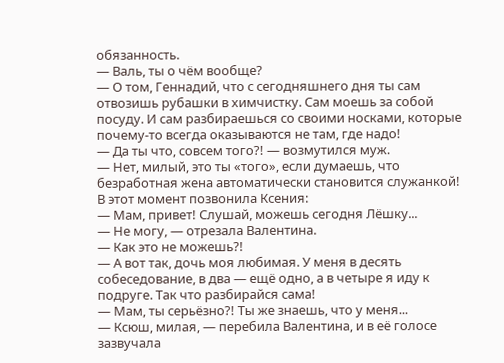обязанность.
— Валь, ты о чём вообще?
— О том, Геннадий, что с сегодняшнего дня ты сам отвозишь рубашки в химчистку. Сам моешь за собой посуду. И сам разбираешься со своими носками, которые почему-то всегда оказываются не там, где надо!
— Да ты что, совсем того?! — возмутился муж.
— Нет, милый, это ты «того», если думаешь, что безработная жена автоматически становится служанкой!
В этот момент позвонила Ксения:
— Мам, привет! Слушай, можешь сегодня Лёшку...
— Не могу, — отрезала Валентина.
— Как это не можешь?!
— А вот так, дочь моя любимая. У меня в десять собеседование, в два — ещё одно, а в четыре я иду к подруге. Так что разбирайся сама!
— Мам, ты серьёзно?! Ты же знаешь, что у меня...
— Ксюш, милая, — перебила Валентина, и в её голосе зазвучала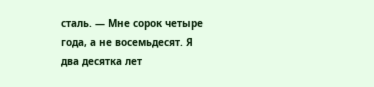сталь. — Мне сорок четыре года, а не восемьдесят. Я два десятка лет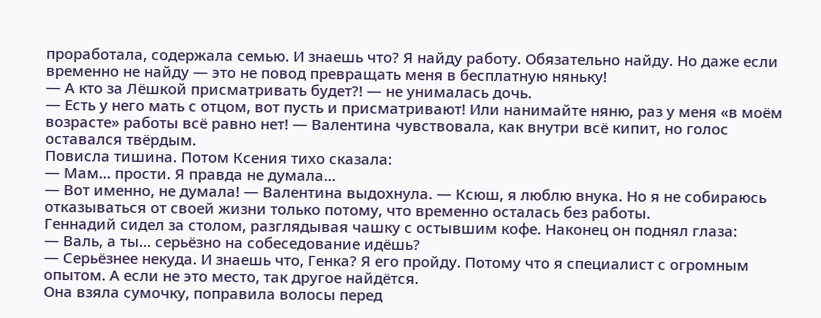проработала, содержала семью. И знаешь что? Я найду работу. Обязательно найду. Но даже если временно не найду — это не повод превращать меня в бесплатную няньку!
— А кто за Лёшкой присматривать будет?! — не унималась дочь.
— Есть у него мать с отцом, вот пусть и присматривают! Или нанимайте няню, раз у меня «в моём возрасте» работы всё равно нет! — Валентина чувствовала, как внутри всё кипит, но голос оставался твёрдым.
Повисла тишина. Потом Ксения тихо сказала:
— Мам... прости. Я правда не думала...
— Вот именно, не думала! — Валентина выдохнула. — Ксюш, я люблю внука. Но я не собираюсь отказываться от своей жизни только потому, что временно осталась без работы.
Геннадий сидел за столом, разглядывая чашку с остывшим кофе. Наконец он поднял глаза:
— Валь, а ты... серьёзно на собеседование идёшь?
— Серьёзнее некуда. И знаешь что, Генка? Я его пройду. Потому что я специалист с огромным опытом. А если не это место, так другое найдётся.
Она взяла сумочку, поправила волосы перед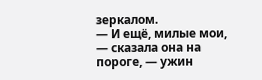зеркалом.
— И ещё, милые мои, — сказала она на пороге, — ужин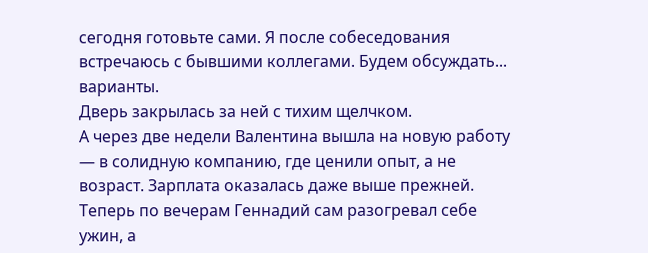сегодня готовьте сами. Я после собеседования встречаюсь с бывшими коллегами. Будем обсуждать... варианты.
Дверь закрылась за ней с тихим щелчком.
А через две недели Валентина вышла на новую работу — в солидную компанию, где ценили опыт, а не возраст. Зарплата оказалась даже выше прежней.
Теперь по вечерам Геннадий сам разогревал себе ужин, а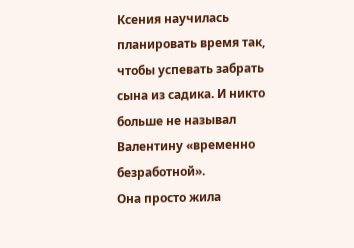Ксения научилась планировать время так, чтобы успевать забрать сына из садика. И никто больше не называл Валентину «временно безработной».
Она просто жила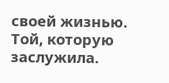своей жизнью. Той, которую заслужила.